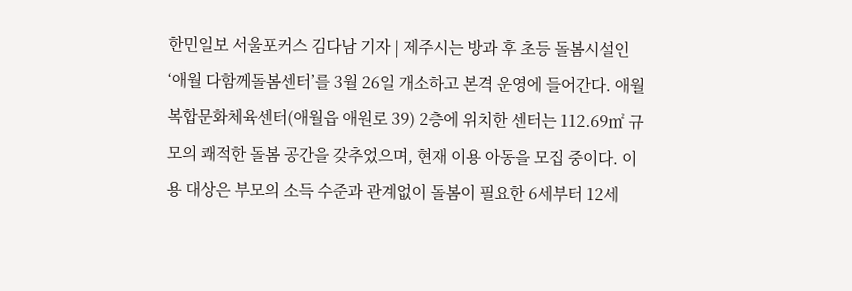한민일보 서울포커스 김다남 기자 | 제주시는 방과 후 초등 돌봄시설인 ‘애월 다함께돌봄센터’를 3월 26일 개소하고 본격 운영에 들어간다. 애월복합문화체육센터(애월읍 애원로 39) 2층에 위치한 센터는 112.69㎡ 규모의 쾌적한 돌봄 공간을 갖추었으며, 현재 이용 아동을 모집 중이다. 이용 대상은 부모의 소득 수준과 관계없이 돌봄이 필요한 6세부터 12세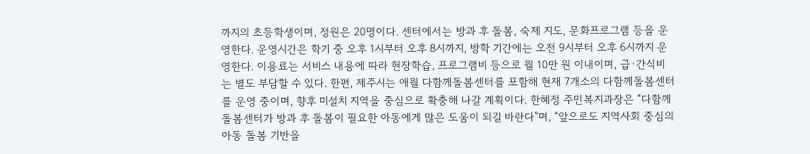까지의 초등학생이며, 정원은 20명이다. 센터에서는 방과 후 돌봄, 숙제 지도, 문화프로그램 등을 운영한다. 운영시간은 학기 중 오후 1시부터 오후 8시까지, 방학 기간에는 오전 9시부터 오후 6시까지 운영한다. 이용료는 서비스 내용에 따라 현장학습, 프로그램비 등으로 월 10만 원 이내이며, 급·간식비는 별도 부담할 수 있다. 한편, 제주시는 애월 다함께돌봄센터를 포함해 현재 7개소의 다함께돌봄센터를 운영 중이며, 향후 미설치 지역을 중심으로 확충해 나갈 계획이다. 한혜정 주민복지과장은 “다함께돌봄센터가 방과 후 돌봄이 필요한 아동에게 많은 도움이 되길 바란다”며, “앞으로도 지역사회 중심의 아동 돌봄 기반을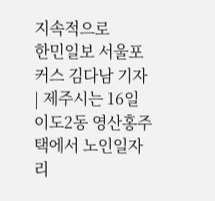지속적으로
한민일보 서울포커스 김다남 기자 | 제주시는 16일 이도2동 영산홍주택에서 노인일자리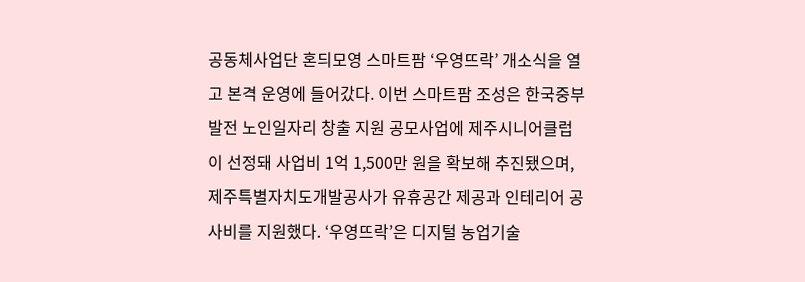공동체사업단 혼듸모영 스마트팜 ‘우영뜨락’ 개소식을 열고 본격 운영에 들어갔다. 이번 스마트팜 조성은 한국중부발전 노인일자리 창출 지원 공모사업에 제주시니어클럽이 선정돼 사업비 1억 1,500만 원을 확보해 추진됐으며, 제주특별자치도개발공사가 유휴공간 제공과 인테리어 공사비를 지원했다. ‘우영뜨락’은 디지털 농업기술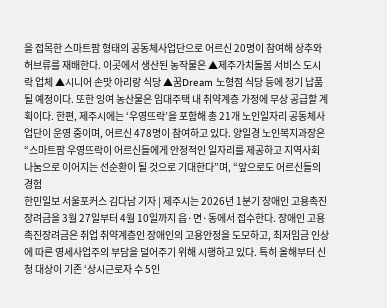을 접목한 스마트팜 형태의 공동체사업단으로 어르신 20명이 참여해 상추와 허브류를 재배한다. 이곳에서 생산된 농작물은 ▲제주가치돌봄 서비스 도시락 업체 ▲시니어 손맛 아리랑 식당 ▲꿈Dream 노형점 식당 등에 정기 납품될 예정이다. 또한 잉여 농산물은 임대주택 내 취약계층 가정에 무상 공급할 계획이다. 한편, 제주시에는 ‘우영뜨락’을 포함해 총 21개 노인일자리 공동체사업단이 운영 중이며, 어르신 478명이 참여하고 있다. 양일경 노인복지과장은 “스마트팜 우영뜨락이 어르신들에게 안정적인 일자리를 제공하고 지역사회 나눔으로 이어지는 선순환이 될 것으로 기대한다”며, “앞으로도 어르신들의 경험
한민일보 서울포커스 김다남 기자 | 제주시는 2026년 1분기 장애인 고용촉진장려금을 3월 27일부터 4월 10일까지 읍·면·동에서 접수한다. 장애인 고용촉진장려금은 취업 취약계층인 장애인의 고용안정을 도모하고, 최저임금 인상에 따른 영세사업주의 부담을 덜어주기 위해 시행하고 있다. 특히 올해부터 신청 대상이 기존 ‘상시근로자 수 5인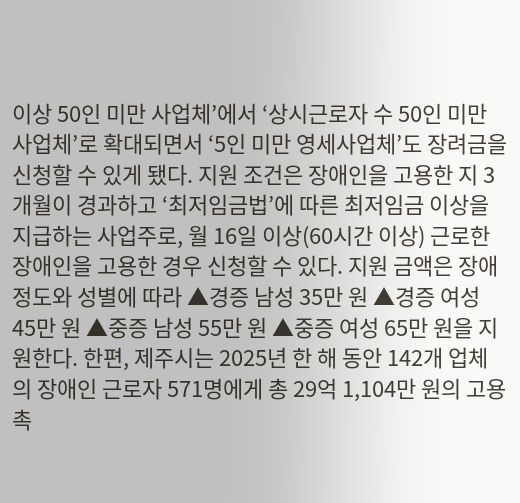이상 50인 미만 사업체’에서 ‘상시근로자 수 50인 미만 사업체’로 확대되면서 ‘5인 미만 영세사업체’도 장려금을 신청할 수 있게 됐다. 지원 조건은 장애인을 고용한 지 3개월이 경과하고 ‘최저임금법’에 따른 최저임금 이상을 지급하는 사업주로, 월 16일 이상(60시간 이상) 근로한 장애인을 고용한 경우 신청할 수 있다. 지원 금액은 장애 정도와 성별에 따라 ▲경증 남성 35만 원 ▲경증 여성 45만 원 ▲중증 남성 55만 원 ▲중증 여성 65만 원을 지원한다. 한편, 제주시는 2025년 한 해 동안 142개 업체의 장애인 근로자 571명에게 총 29억 1,104만 원의 고용촉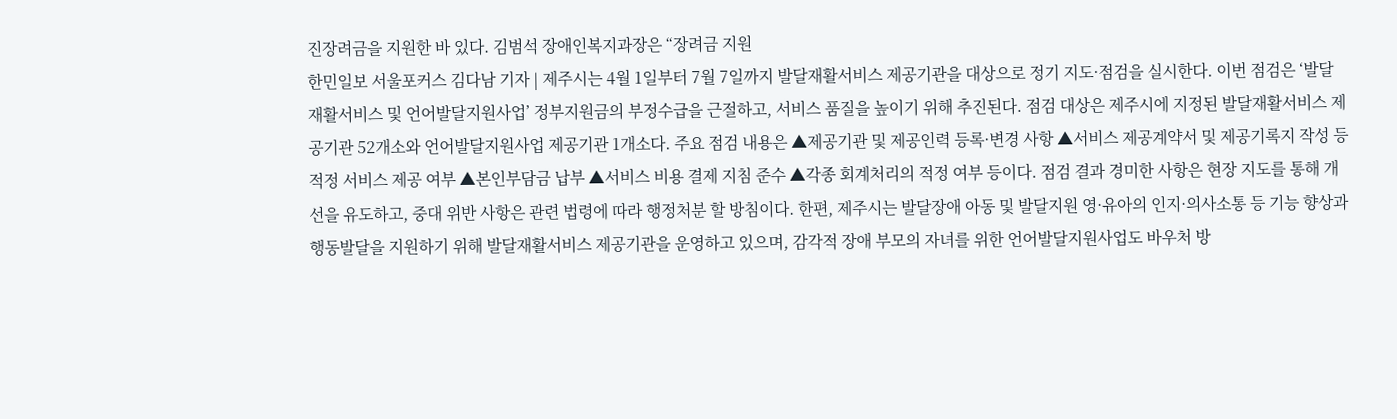진장려금을 지원한 바 있다. 김범석 장애인복지과장은 “장려금 지원
한민일보 서울포커스 김다남 기자 | 제주시는 4월 1일부터 7월 7일까지 발달재활서비스 제공기관을 대상으로 정기 지도·점검을 실시한다. 이번 점검은 ‘발달재활서비스 및 언어발달지원사업’ 정부지원금의 부정수급을 근절하고, 서비스 품질을 높이기 위해 추진된다. 점검 대상은 제주시에 지정된 발달재활서비스 제공기관 52개소와 언어발달지원사업 제공기관 1개소다. 주요 점검 내용은 ▲제공기관 및 제공인력 등록·변경 사항 ▲서비스 제공계약서 및 제공기록지 작성 등 적정 서비스 제공 여부 ▲본인부담금 납부 ▲서비스 비용 결제 지침 준수 ▲각종 회계처리의 적정 여부 등이다. 점검 결과 경미한 사항은 현장 지도를 통해 개선을 유도하고, 중대 위반 사항은 관련 법령에 따라 행정처분 할 방침이다. 한편, 제주시는 발달장애 아동 및 발달지원 영·유아의 인지·의사소통 등 기능 향상과 행동발달을 지원하기 위해 발달재활서비스 제공기관을 운영하고 있으며, 감각적 장애 부모의 자녀를 위한 언어발달지원사업도 바우처 방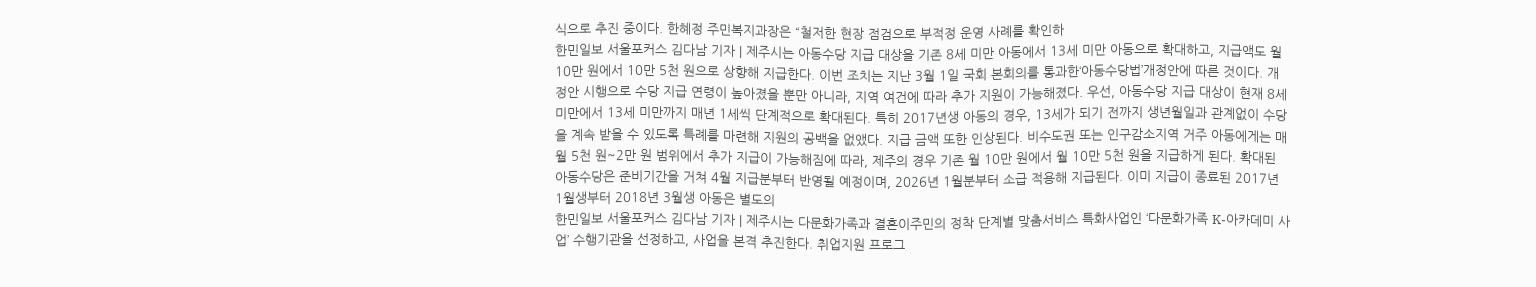식으로 추진 중이다. 한혜정 주민복지과장은 “철저한 현장 점검으로 부적정 운영 사례를 확인하
한민일보 서울포커스 김다남 기자 | 제주시는 아동수당 지급 대상을 기존 8세 미만 아동에서 13세 미만 아동으로 확대하고, 지급액도 월 10만 원에서 10만 5천 원으로 상향해 지급한다. 이번 조치는 지난 3월 1일 국회 본회의를 통과한‘아동수당법’개정안에 따른 것이다. 개정안 시행으로 수당 지급 연령이 높아졌을 뿐만 아니라, 지역 여건에 따라 추가 지원이 가능해졌다. 우선, 아동수당 지급 대상이 현재 8세 미만에서 13세 미만까지 매년 1세씩 단계적으로 확대된다. 특히 2017년생 아동의 경우, 13세가 되기 전까지 생년월일과 관계없이 수당을 계속 받을 수 있도록 특례를 마련해 지원의 공백을 없앴다. 지급 금액 또한 인상된다. 비수도권 또는 인구감소지역 거주 아동에게는 매월 5천 원~2만 원 범위에서 추가 지급이 가능해짐에 따라, 제주의 경우 기존 월 10만 원에서 월 10만 5천 원을 지급하게 된다. 확대된 아동수당은 준비기간을 거쳐 4월 지급분부터 반영될 예정이며, 2026년 1월분부터 소급 적용해 지급된다. 이미 지급이 종료된 2017년 1월생부터 2018년 3월생 아동은 별도의
한민일보 서울포커스 김다남 기자 | 제주시는 다문화가족과 결혼이주민의 정착 단계별 맞춤서비스 특화사업인 ‘다문화가족 K-아카데미 사업’ 수행기관을 선정하고, 사업을 본격 추진한다. 취업지원 프로그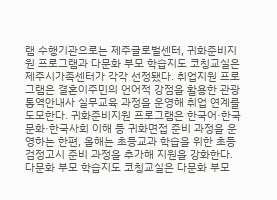램 수행기관으로는 제주글로벌센터, 귀화준비지원 프로그램과 다문화 부모 학습지도 코칭교실은 제주시가족센터가 각각 선정됐다. 취업지원 프로그램은 결혼이주민의 언어적 강점을 활용한 관광통역안내사 실무교육 과정을 운영해 취업 연계를 도모한다. 귀화준비지원 프로그램은 한국어·한국문화·한국사회 이해 등 귀화면접 준비 과정을 운영하는 한편, 올해는 초등교과 학습을 위한 초등 검정고시 준비 과정을 추가해 지원을 강화한다. 다문화 부모 학습지도 코칭교실은 다문화 부모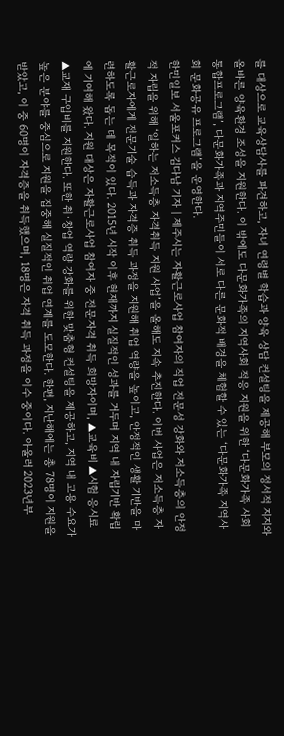를 대상으로 교육상담사를 파견하고, 자녀 연령별 학습과 양육 상담 컨설팅을 제공해 부모의 정서적 지지와 올바른 양육환경 조성을 지원한다. 이 밖에도 다문화가족의 지역사회 적응 지원을 위한 ‘다문화가족 사회통합프로그램’, 다문화가족과 지역주민들이 서로 다른 문화적 배경을 체험할 수 있는 ‘다문화가족 지역사회 문화공유 프로그램’을 운영한다.
한민일보 서울포커스 김다남 기자 | 제주시는 자활근로사업 참여자의 직업 전문성 강화와 저소득층의 안정적 자립을 위해 ‘일하는 저소득층 자격취득 지원 사업’을 올해도 지속 추진한다. 이번 사업은 저소득층 자활근로자에게 전문기술 습득과 자격증 취득 과정을 지원해 취업 역량을 높이고, 안정적인 생활 기반을 마련하도록 돕는 데 목적이 있다. 2015년 시작 이후 현재까지 실질적인 성과를 거두며 지역 내 자립기반 확립에 기여해 왔다. 지원 대상은 자활근로사업 참여자 중 전문자격 취득 희망자이며, ▲교육비 ▲시험 응시료 ▲교재 구입비를 지원한다. 또한 취·창업 역량 강화를 위한 맞춤형 컨설팅을 제공하고, 지역 내 고용 수요가 높은 분야를 중심으로 지원을 집중해 실질적인 취업 연계를 도모한다. 한편, 지난해에는 총 78명이 지원을 받았고, 이 중 60명이 자격증을 취득했으며, 18명은 자격 취득 과정을 이수 중이다. 아울러 2023년부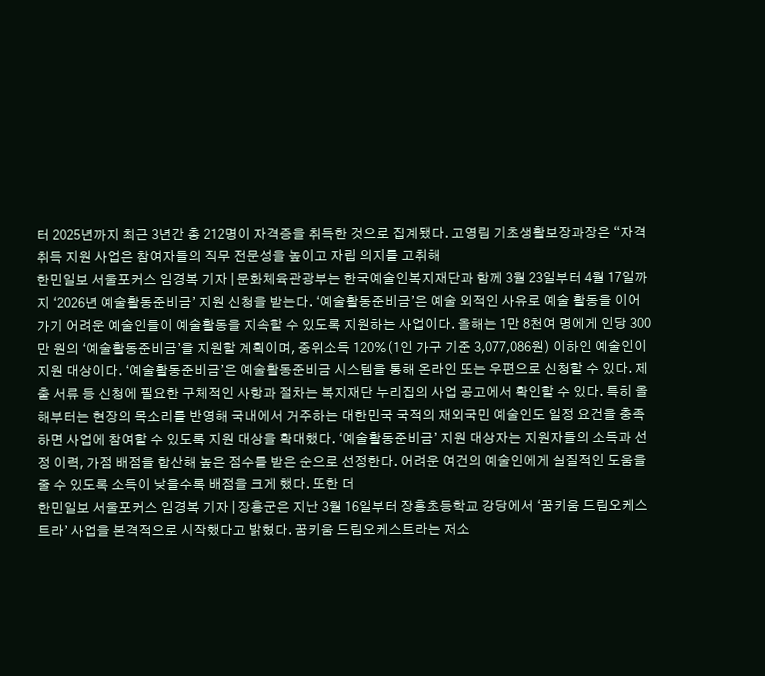터 2025년까지 최근 3년간 총 212명이 자격증을 취득한 것으로 집계됐다. 고영림 기초생활보장과장은 “자격취득 지원 사업은 참여자들의 직무 전문성을 높이고 자립 의지를 고취해
한민일보 서울포커스 임경복 기자 | 문화체육관광부는 한국예술인복지재단과 함께 3월 23일부터 4월 17일까지 ‘2026년 예술활동준비금’ 지원 신청을 받는다. ‘예술활동준비금’은 예술 외적인 사유로 예술 활동을 이어가기 어려운 예술인들이 예술활동을 지속할 수 있도록 지원하는 사업이다. 올해는 1만 8천여 명에게 인당 300만 원의 ‘예술활동준비금’을 지원할 계획이며, 중위소득 120%(1인 가구 기준 3,077,086원) 이하인 예술인이 지원 대상이다. ‘예술활동준비금’은 예술활동준비금 시스템을 통해 온라인 또는 우편으로 신청할 수 있다. 제출 서류 등 신청에 필요한 구체적인 사항과 절차는 복지재단 누리집의 사업 공고에서 확인할 수 있다. 특히 올해부터는 현장의 목소리를 반영해 국내에서 거주하는 대한민국 국적의 재외국민 예술인도 일정 요건을 충족하면 사업에 참여할 수 있도록 지원 대상을 확대했다. ‘예술활동준비금’ 지원 대상자는 지원자들의 소득과 선정 이력, 가점 배점을 합산해 높은 점수를 받은 순으로 선정한다. 어려운 여건의 예술인에게 실질적인 도움을 줄 수 있도록 소득이 낮을수록 배점을 크게 했다. 또한 더
한민일보 서울포커스 임경복 기자 | 장흥군은 지난 3월 16일부터 장흥초등학교 강당에서 ‘꿈키움 드림오케스트라’ 사업을 본격적으로 시작했다고 밝혔다. 꿈키움 드림오케스트라는 저소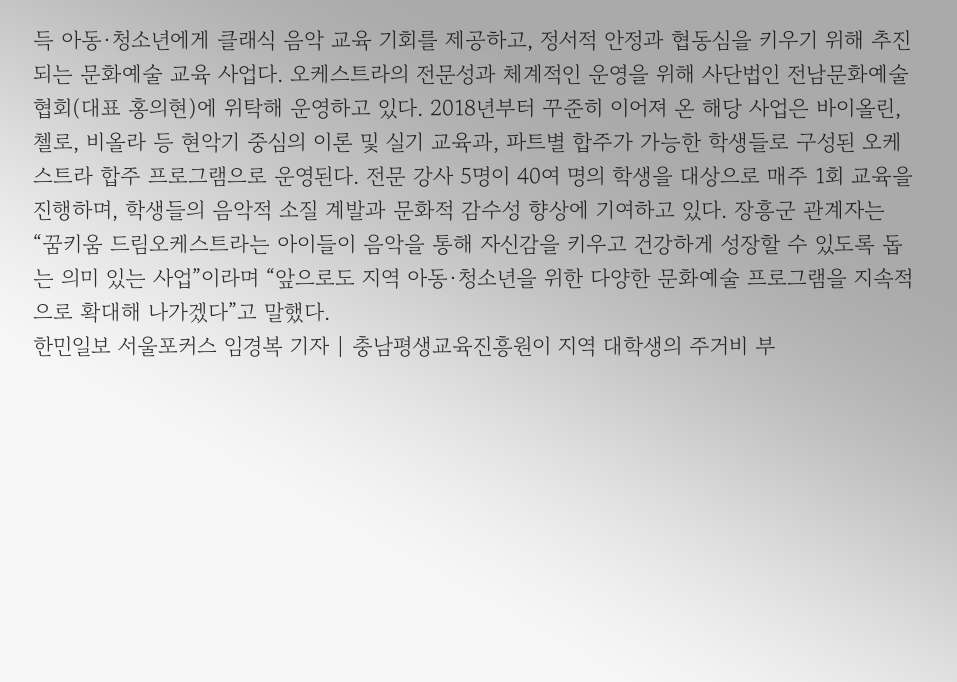득 아동·청소년에게 클래식 음악 교육 기회를 제공하고, 정서적 안정과 협동심을 키우기 위해 추진되는 문화예술 교육 사업다. 오케스트라의 전문성과 체계적인 운영을 위해 사단법인 전남문화예술협회(대표 홍의현)에 위탁해 운영하고 있다. 2018년부터 꾸준히 이어져 온 해당 사업은 바이올린, 첼로, 비올라 등 현악기 중심의 이론 및 실기 교육과, 파트별 합주가 가능한 학생들로 구성된 오케스트라 합주 프로그램으로 운영된다. 전문 강사 5명이 40여 명의 학생을 대상으로 매주 1회 교육을 진행하며, 학생들의 음악적 소질 계발과 문화적 감수성 향상에 기여하고 있다. 장흥군 관계자는 “꿈키움 드림오케스트라는 아이들이 음악을 통해 자신감을 키우고 건강하게 성장할 수 있도록 돕는 의미 있는 사업”이라며 “앞으로도 지역 아동·청소년을 위한 다양한 문화예술 프로그램을 지속적으로 확대해 나가겠다”고 말했다.
한민일보 서울포커스 임경복 기자 | 충남평생교육진흥원이 지역 대학생의 주거비 부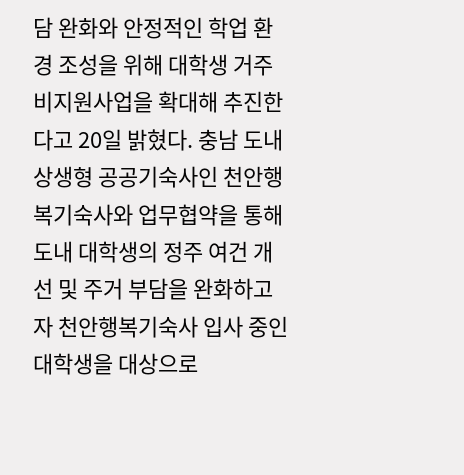담 완화와 안정적인 학업 환경 조성을 위해 대학생 거주비지원사업을 확대해 추진한다고 20일 밝혔다. 충남 도내 상생형 공공기숙사인 천안행복기숙사와 업무협약을 통해 도내 대학생의 정주 여건 개선 및 주거 부담을 완화하고자 천안행복기숙사 입사 중인 대학생을 대상으로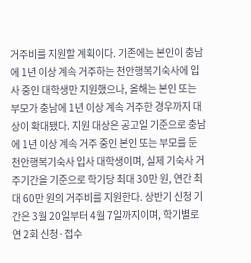거주비를 지원할 계획이다. 기존에는 본인이 충남에 1년 이상 계속 거주하는 천안행복기숙사에 입사 중인 대학생만 지원했으나, 올해는 본인 또는 부모가 충남에 1년 이상 계속 거주한 경우까지 대상이 확대됐다. 지원 대상은 공고일 기준으로 충남에 1년 이상 계속 거주 중인 본인 또는 부모를 둔 천안행복기숙사 입사 대학생이며, 실제 기숙사 거주기간을 기준으로 학기당 최대 30만 원, 연간 최대 60만 원의 거주비를 지원한다. 상반기 신청 기간은 3월 20일부터 4월 7일까지이며, 학기별로 연 2회 신청·접수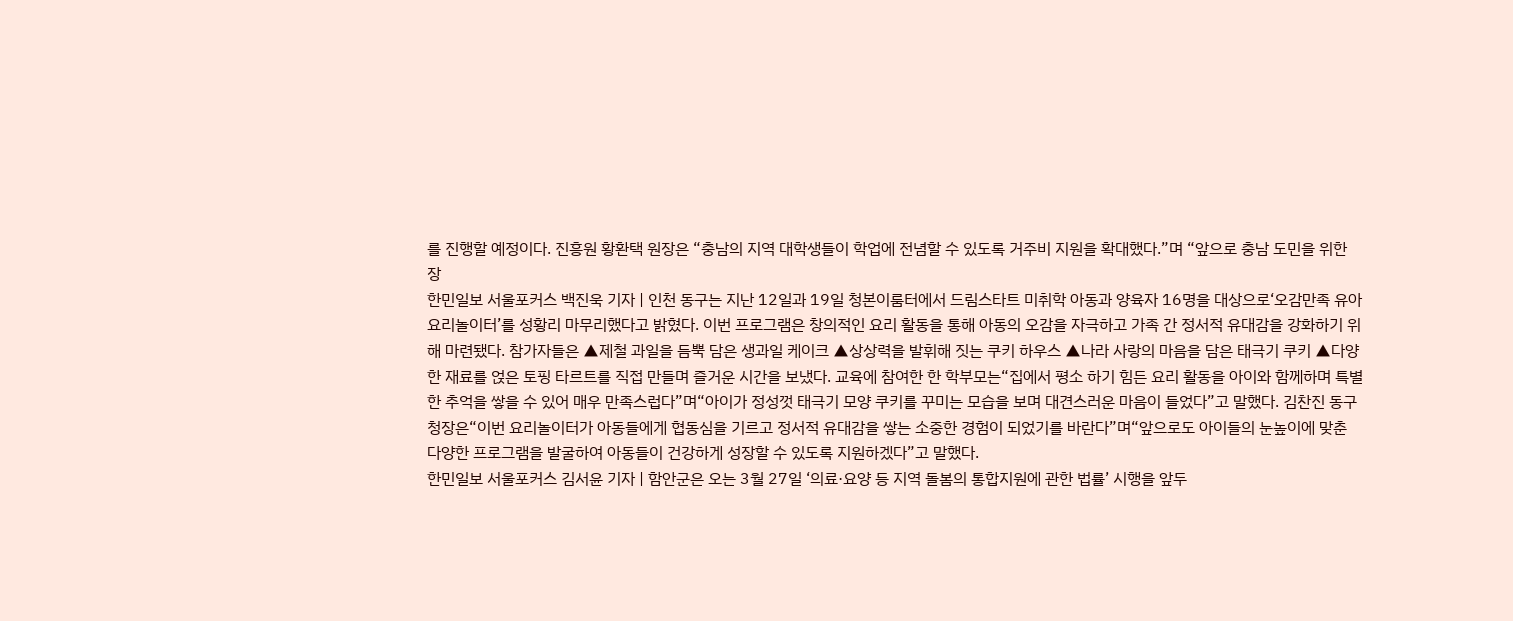를 진행할 예정이다. 진흥원 황환택 원장은 “충남의 지역 대학생들이 학업에 전념할 수 있도록 거주비 지원을 확대했다.”며 “앞으로 충남 도민을 위한 장
한민일보 서울포커스 백진욱 기자 | 인천 동구는 지난 12일과 19일 청본이룸터에서 드림스타트 미취학 아동과 양육자 16명을 대상으로‘오감만족 유아 요리놀이터’를 성황리 마무리했다고 밝혔다. 이번 프로그램은 창의적인 요리 활동을 통해 아동의 오감을 자극하고 가족 간 정서적 유대감을 강화하기 위해 마련됐다. 참가자들은 ▲제철 과일을 듬뿍 담은 생과일 케이크 ▲상상력을 발휘해 짓는 쿠키 하우스 ▲나라 사랑의 마음을 담은 태극기 쿠키 ▲다양한 재료를 얹은 토핑 타르트를 직접 만들며 즐거운 시간을 보냈다. 교육에 참여한 한 학부모는“집에서 평소 하기 힘든 요리 활동을 아이와 함께하며 특별한 추억을 쌓을 수 있어 매우 만족스럽다”며“아이가 정성껏 태극기 모양 쿠키를 꾸미는 모습을 보며 대견스러운 마음이 들었다”고 말했다. 김찬진 동구청장은“이번 요리놀이터가 아동들에게 협동심을 기르고 정서적 유대감을 쌓는 소중한 경험이 되었기를 바란다”며“앞으로도 아이들의 눈높이에 맞춘 다양한 프로그램을 발굴하여 아동들이 건강하게 성장할 수 있도록 지원하겠다”고 말했다.
한민일보 서울포커스 김서윤 기자 | 함안군은 오는 3월 27일 ‘의료·요양 등 지역 돌봄의 통합지원에 관한 법률’ 시행을 앞두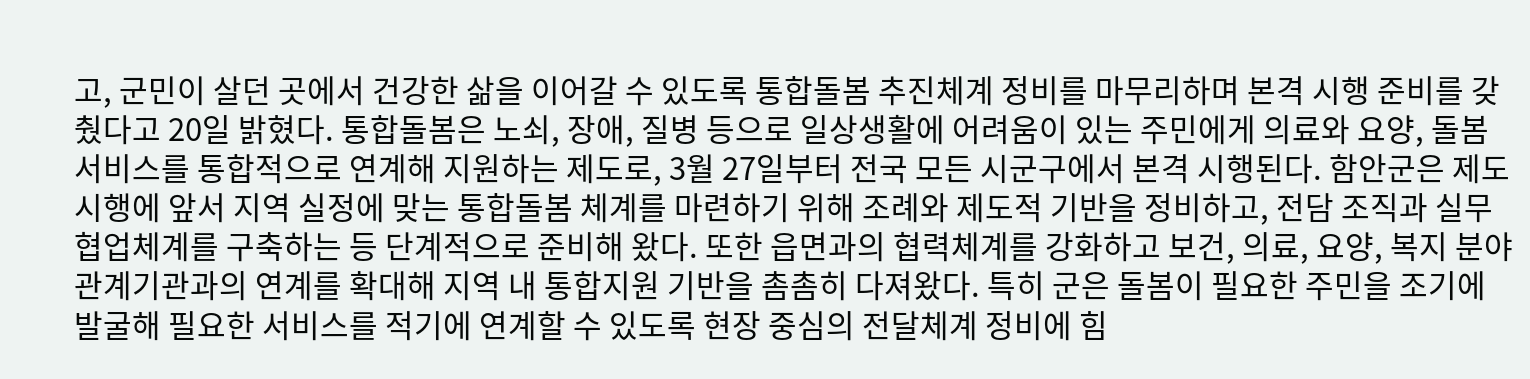고, 군민이 살던 곳에서 건강한 삶을 이어갈 수 있도록 통합돌봄 추진체계 정비를 마무리하며 본격 시행 준비를 갖췄다고 20일 밝혔다. 통합돌봄은 노쇠, 장애, 질병 등으로 일상생활에 어려움이 있는 주민에게 의료와 요양, 돌봄 서비스를 통합적으로 연계해 지원하는 제도로, 3월 27일부터 전국 모든 시군구에서 본격 시행된다. 함안군은 제도 시행에 앞서 지역 실정에 맞는 통합돌봄 체계를 마련하기 위해 조례와 제도적 기반을 정비하고, 전담 조직과 실무 협업체계를 구축하는 등 단계적으로 준비해 왔다. 또한 읍면과의 협력체계를 강화하고 보건, 의료, 요양, 복지 분야 관계기관과의 연계를 확대해 지역 내 통합지원 기반을 촘촘히 다져왔다. 특히 군은 돌봄이 필요한 주민을 조기에 발굴해 필요한 서비스를 적기에 연계할 수 있도록 현장 중심의 전달체계 정비에 힘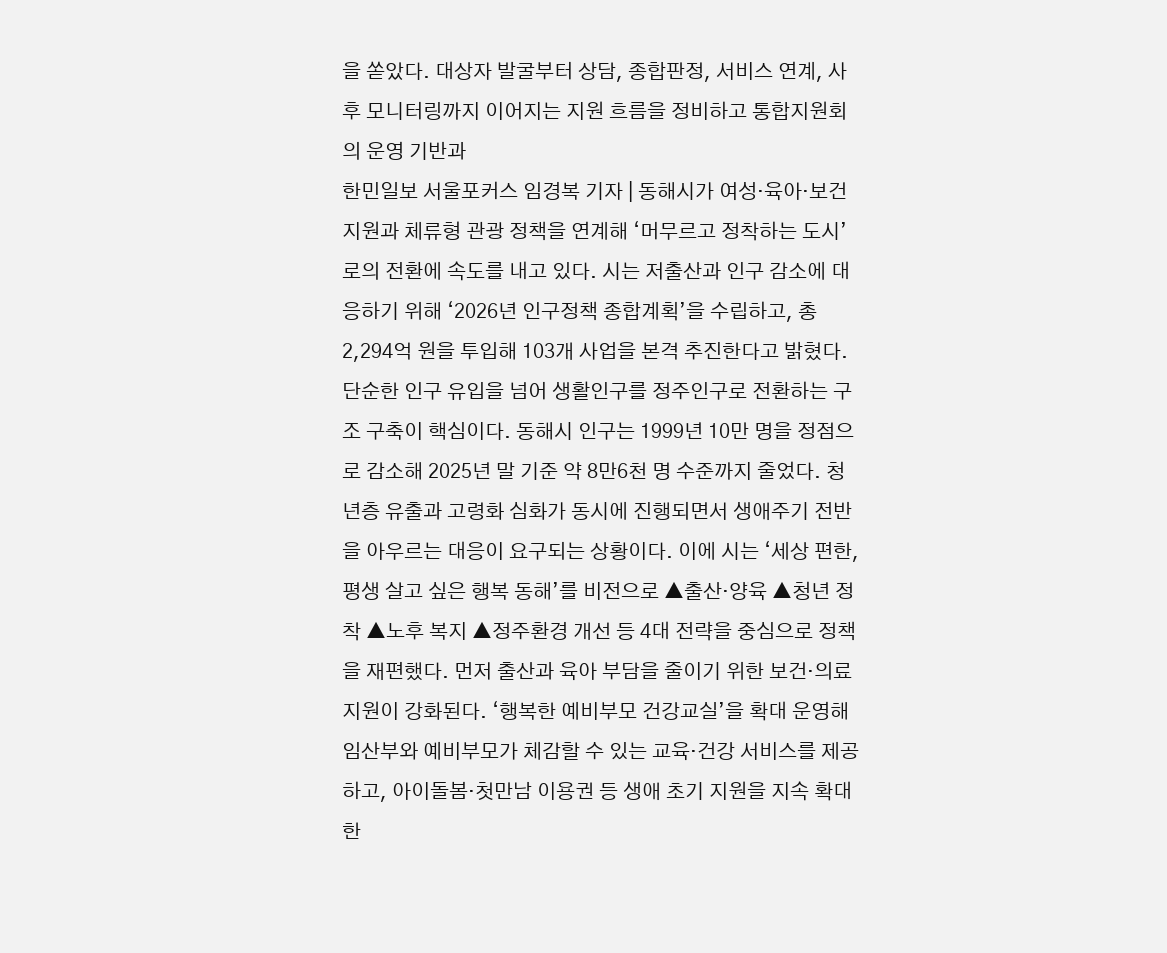을 쏟았다. 대상자 발굴부터 상담, 종합판정, 서비스 연계, 사후 모니터링까지 이어지는 지원 흐름을 정비하고 통합지원회의 운영 기반과
한민일보 서울포커스 임경복 기자 | 동해시가 여성·육아·보건 지원과 체류형 관광 정책을 연계해 ‘머무르고 정착하는 도시’로의 전환에 속도를 내고 있다. 시는 저출산과 인구 감소에 대응하기 위해 ‘2026년 인구정책 종합계획’을 수립하고, 총 2,294억 원을 투입해 103개 사업을 본격 추진한다고 밝혔다. 단순한 인구 유입을 넘어 생활인구를 정주인구로 전환하는 구조 구축이 핵심이다. 동해시 인구는 1999년 10만 명을 정점으로 감소해 2025년 말 기준 약 8만6천 명 수준까지 줄었다. 청년층 유출과 고령화 심화가 동시에 진행되면서 생애주기 전반을 아우르는 대응이 요구되는 상황이다. 이에 시는 ‘세상 편한, 평생 살고 싶은 행복 동해’를 비전으로 ▲출산·양육 ▲청년 정착 ▲노후 복지 ▲정주환경 개선 등 4대 전략을 중심으로 정책을 재편했다. 먼저 출산과 육아 부담을 줄이기 위한 보건·의료 지원이 강화된다. ‘행복한 예비부모 건강교실’을 확대 운영해 임산부와 예비부모가 체감할 수 있는 교육·건강 서비스를 제공하고, 아이돌봄·첫만남 이용권 등 생애 초기 지원을 지속 확대한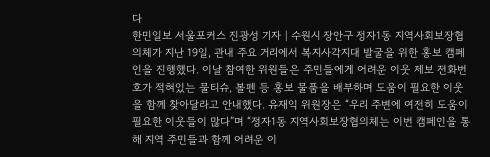다
한민일보 서울포커스 진광성 기자 | 수원시 장안구 정자1동 지역사회보장협의체가 지난 19일, 관내 주요 거리에서 복지사각지대 발굴을 위한 홍보 캠페인을 진행했다. 이날 참여한 위원들은 주민들에게 어려운 이웃 제보 전화번호가 적혀있는 물티슈, 볼펜 등 홍보 물품을 배부하며 도움이 필요한 이웃을 함께 찾아달라고 안내했다. 유재익 위원장은 “우리 주변에 여전히 도움이 필요한 이웃들이 많다”며 “정자1동 지역사회보장협의체는 이번 캠페인을 통해 지역 주민들과 함께 어려운 이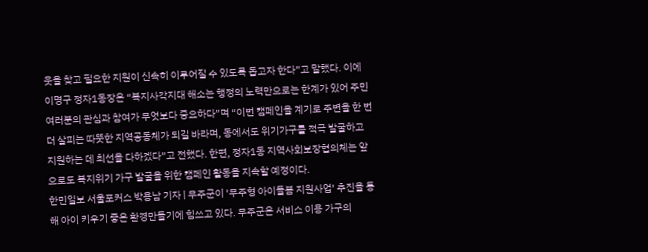웃을 찾고 필요한 지원이 신속히 이루어질 수 있도록 돕고자 한다”고 말했다. 이에 이명구 정자1동장은 “복지사각지대 해소는 행정의 노력만으로는 한계가 있어 주민 여러분의 관심과 참여가 무엇보다 중요하다”며 “이번 캠페인을 계기로 주변을 한 번 더 살피는 따뜻한 지역공동체가 되길 바라며, 동에서도 위기가구를 적극 발굴하고 지원하는 데 최선을 다하겠다”고 전했다. 한편, 정자1동 지역사회보장협의체는 앞으로도 복지위기 가구 발굴을 위한 캠페인 활동을 지속할 예정이다.
한민일보 서울포커스 박용남 기자 | 무주군이 ‘무주형 아이돌봄 지원사업’ 추진을 통해 아이 키우기 좋은 환경만들기에 힘쓰고 있다. 무주군은 서비스 이용 가구의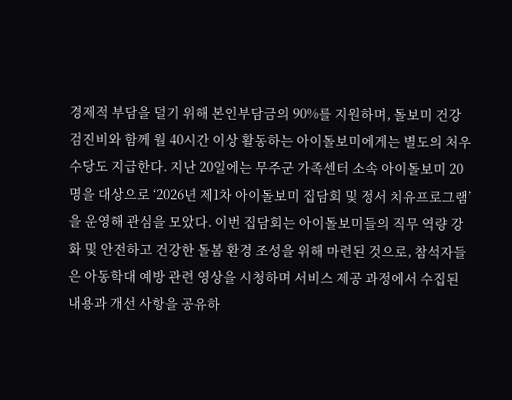경제적 부담을 덜기 위해 본인부담금의 90%를 지원하며, 돌보미 건강검진비와 함께 월 40시간 이상 활동하는 아이돌보미에게는 별도의 처우 수당도 지급한다. 지난 20일에는 무주군 가족센터 소속 아이돌보미 20명을 대상으로 ‘2026년 제1차 아이돌보미 집담회 및 정서 치유프로그램’을 운영해 관심을 모았다. 이번 집담회는 아이돌보미들의 직무 역량 강화 및 안전하고 건강한 돌봄 환경 조성을 위해 마련된 것으로, 참석자들은 아동학대 예방 관련 영상을 시청하며 서비스 제공 과정에서 수집된 내용과 개선 사항을 공유하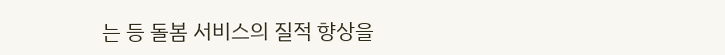는 등 돌봄 서비스의 질적 향상을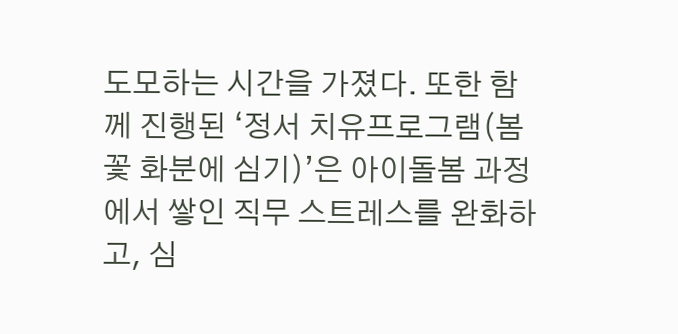도모하는 시간을 가졌다. 또한 함께 진행된 ‘정서 치유프로그램(봄꽃 화분에 심기)’은 아이돌봄 과정에서 쌓인 직무 스트레스를 완화하고, 심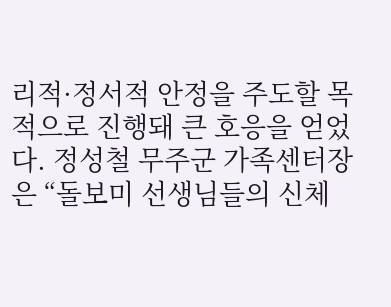리적·정서적 안정을 주도할 목적으로 진행돼 큰 호응을 얻었다. 정성철 무주군 가족센터장은 “돌보미 선생님들의 신체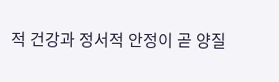적 건강과 정서적 안정이 곧 양질